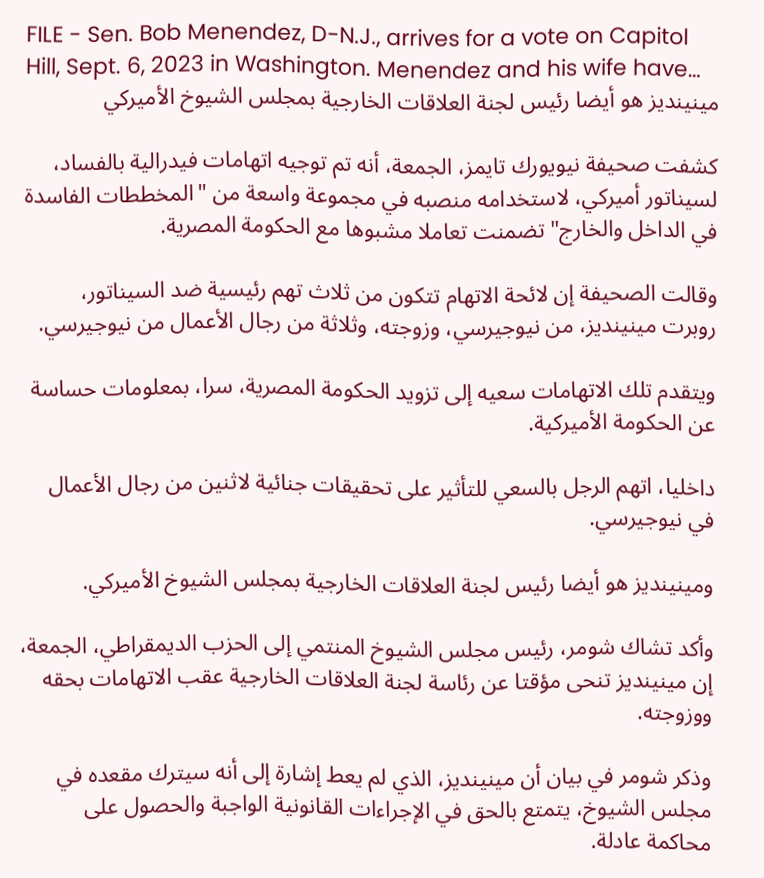FILE - Sen. Bob Menendez, D-N.J., arrives for a vote on Capitol Hill, Sept. 6, 2023 in Washington. Menendez and his wife have…
مينينديز هو أيضا رئيس لجنة العلاقات الخارجية بمجلس الشيوخ الأميركي

كشفت صحيفة نيويورك تايمز، الجمعة، أنه تم توجيه اتهامات فيدرالية بالفساد، لسيناتور أميركي، لاستخدامه منصبه في مجموعة واسعة من "المخططات الفاسدة في الداخل والخارج" تضمنت تعاملا مشبوها مع الحكومة المصرية.

وقالت الصحيفة إن لائحة الاتهام تتكون من ثلاث تهم رئيسية ضد السيناتور، روبرت مينينديز، من نيوجيرسي، وزوجته، وثلاثة من رجال الأعمال من نيوجيرسي.

ويتقدم تلك الاتهامات سعيه إلى تزويد الحكومة المصرية، سرا، بمعلومات حساسة عن الحكومة الأميركية.

داخليا، اتهم الرجل بالسعي للتأثير على تحقيقات جنائية لاثنين من رجال الأعمال في نيوجيرسي.

ومينينديز هو أيضا رئيس لجنة العلاقات الخارجية بمجلس الشيوخ الأميركي.

وأكد تشاك شومر، رئيس مجلس الشيوخ المنتمي إلى الحزب الديمقراطي، الجمعة، إن مينينديز تنحى مؤقتا عن رئاسة لجنة العلاقات الخارجية عقب الاتهامات بحقه ووزوجته.

وذكر شومر في بيان أن مينينديز، الذي لم يعط إشارة إلى أنه سيترك مقعده في مجلس الشيوخ، يتمتع بالحق في الإجراءات القانونية الواجبة والحصول على محاكمة عادلة.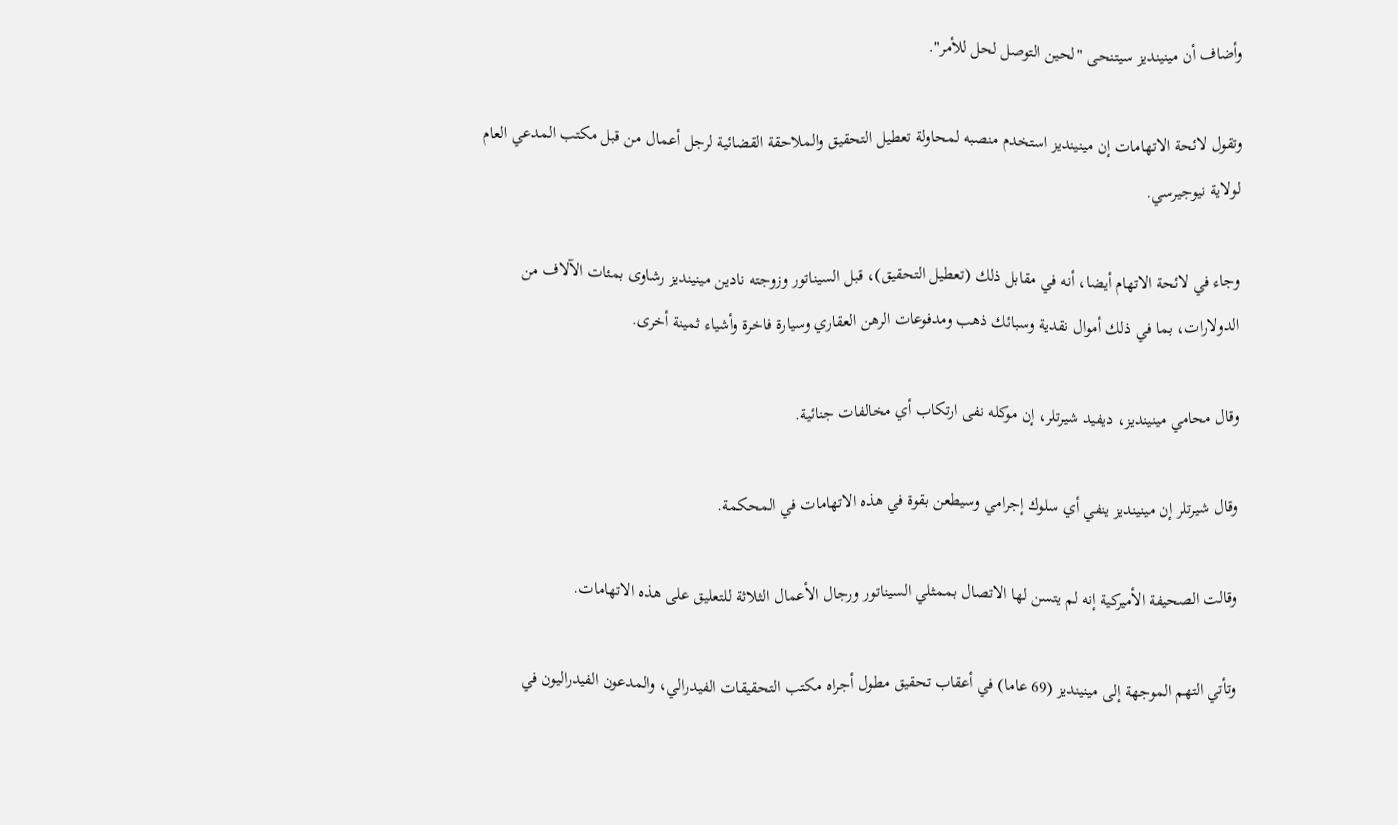وأضاف أن مينينديز سيتنحى "لحين التوصل لحل للأمر".

وتقول لائحة الاتهامات إن مينينديز استخدم منصبه لمحاولة تعطيل التحقيق والملاحقة القضائية لرجل أعمال من قبل مكتب المدعي العام لولاية نيوجيرسي.

وجاء في لائحة الاتهام أيضا، أنه في مقابل ذلك (تعطيل التحقيق)، قبل السيناتور وزوجته نادين مينينديز رشاوى بمئات الآلاف من الدولارات، بما في ذلك أموال نقدية وسبائك ذهب ومدفوعات الرهن العقاري وسيارة فاخرة وأشياء ثمينة أخرى.

وقال محامي مينينديز، ديفيد شيرتلر، إن موكله نفى ارتكاب أي مخالفات جنائية.

وقال شيرتلر إن مينينديز ينفي أي سلوك إجرامي وسيطعن بقوة في هذه الاتهامات في المحكمة.

وقالت الصحيفة الأميركية إنه لم يتسن لها الاتصال بممثلي السيناتور ورجال الأعمال الثلاثة للتعليق على هذه الاتهامات.

وتأتي التهم الموجهة إلى مينينديز (69 عاما) في أعقاب تحقيق مطول أجراه مكتب التحقيقات الفيدرالي، والمدعون الفيدراليون في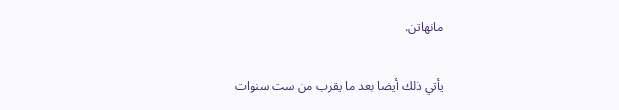مانهاتن.

يأتي ذلك أيضا بعد ما يقرب من ست سنوات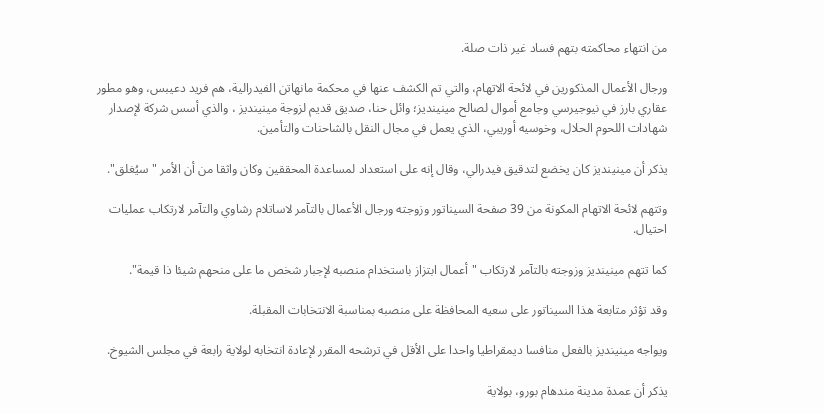من انتهاء محاكمته بتهم فساد غير ذات صلة.

ورجال الأعمال المذكورين في لائحة الاتهام، والتي تم الكشف عنها في محكمة مانهاتن الفيدرالية، هم فريد دعيبس، وهو مطور عقاري بارز في نيوجيرسي وجامع أموال لصالح مينينديز؛ وائل حنا، صديق قديم لزوجة مينينديز ، والذي أسس شركة لإصدار شهادات اللحوم الحلال، وخوسيه أوريبي، الذي يعمل في مجال النقل بالشاحنات والتأمين.

يذكر أن مينينديز كان يخضع لتدقيق فيدرالي، وقال إنه على استعداد لمساعدة المحققين وكان واثقا من أن الأمر "سيُغلق".

وتتهم لائحة الاتهام المكونة من 39 صفحة السيناتور وزوجته ورجال الأعمال بالتآمر لاساتلام رشاوي والتآمر لارتكاب عمليات احتيال.

كما تتهم مينينديز وزوجته بالتآمر لارتكاب "أعمال ابتزاز باستخدام منصبه لإجبار شخص ما على منحهم شيئا ذا قيمة".

وقد تؤثر متابعة هذا السيناتور على سعيه المحافظة على منصبه بمناسبة الانتخابات المقبلة.

ويواجه مينينديز بالفعل منافسا ديمقراطيا واحدا على الأقل في ترشحه المقرر لإعادة انتخابه لولاية رابعة في مجلس الشيوخ.

يذكر أن عمدة مدينة مندهام بورو، بولاية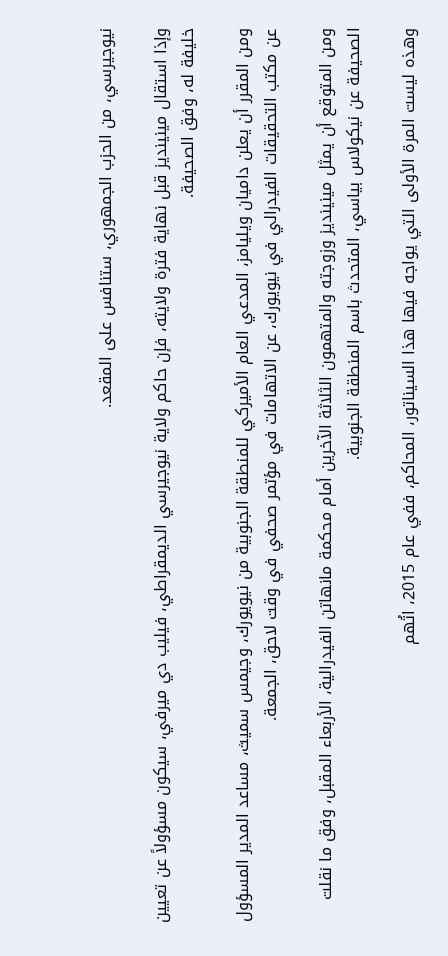نيوجيرسي، من الحزب الجمهوري، ستنافس على المقعد.

وإذا استقال مينينديز قبل نهاية فترة ولايته، فإن حاكم ولاية نيوجيرسي الديمقراطي، فيليب دي ميرفي، سيكون مسؤولاً عن تعيين خليفة له، وفق الصحيفة.

ومن المقرر أن يعلن داميان ويليامز، المدعي العام الأميركي للمنطقة الجنوبية من نيويورك، وجيمس سميث، مساعد المدير المسؤول عن مكتب التحقيقات الفيدرالي في نيويورك، عن الاتهامات في مؤتمر صحفي في وقت لاحق، الجمعة.

ومن المتوقع أن يمثل مينينديز وزوجته والمتهمون الثلاثة الآخرين أمام محكمة مانهاتن الفيدرالية، الأربعاء المقبل، وفق ما نقلت الصحيفة عن نيكولاس بياسي، المتحدث باسم المنطقة الجنوبية.

وهذه ليست المرة الأولى التي يواجه فيها هذا السيناتور، المحاكم، ففي عام 2015، اتُهم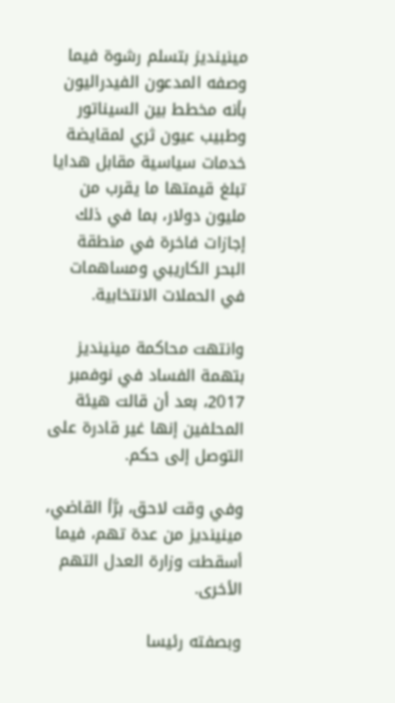مينينديز بتسلم رشوة فيما وصفه المدعون الفيدراليون بأنه مخطط بين السيناتور وطبيب عيون ثري لمقايضة خدمات سياسية مقابل هدايا تبلغ قيمتها ما يقرب من مليون دولار، بما في ذلك إجازات فاخرة في منطقة البحر الكاريبي ومساهمات في الحملات الانتخابية.

وانتهت محاكمة مينينديز بتهمة الفساد في نوفمبر 2017، بعد أن قالت هيئة المحلفين إنها غير قادرة على التوصل إلى حكم.

وفي وقت لاحق، برَّأ القاضي، مينينديز من عدة تهم، فيما أسقطت وزارة العدل التهم الأخرى.

وبصفته رئيسا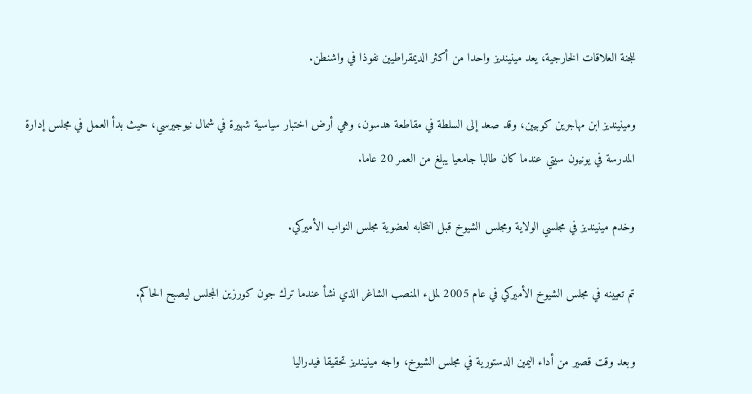للجنة العلاقات الخارجية، يعد مينينديز واحدا من أكثر الديمقراطيين نفوذا في واشنطن.

ومينينديز ابن مهاجرين كوبيين، وقد صعد إلى السلطة في مقاطعة هدسون، وهي أرض اختبار سياسية شهيرة في شمال نيوجيرسي، حيث بدأ العمل في مجلس إدارة المدرسة في يونيون سيتي عندما كان طالبا جامعيا يبلغ من العمر 20 عاما.

وخدم مينينديز في مجلسي الولاية ومجلس الشيوخ قبل انتخابه لعضوية مجلس النواب الأميركي.

تم تعيينه في مجلس الشيوخ الأميركي في عام 2005 لملء المنصب الشاغر الذي نشأ عندما ترك جون كورزين المجلس ليصبح الحاكم.

وبعد وقت قصير من أداء اليمين الدستورية في مجلس الشيوخ، واجه مينينديز تحقيقا فيدراليا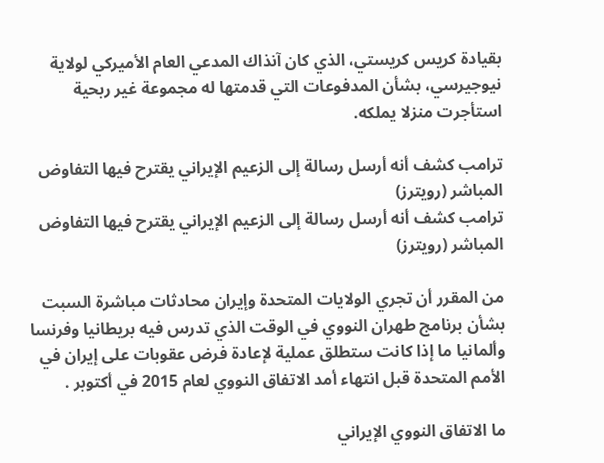بقيادة كريس كريستي، الذي كان آنذاك المدعي العام الأميركي لولاية نيوجيرسي، بشأن المدفوعات التي قدمتها له مجموعة غير ربحية استأجرت منزلا يملكه.

ترامب كشف أنه أرسل رسالة إلى الزعيم الإيراني يقترح فيها التفاوض المباشر (رويترز)
ترامب كشف أنه أرسل رسالة إلى الزعيم الإيراني يقترح فيها التفاوض المباشر (رويترز)

من المقرر أن تجري الولايات المتحدة وإيران محادثات مباشرة السبت بشأن برنامج طهران النووي في الوقت الذي تدرس فيه بريطانيا وفرنسا وألمانيا ما إذا كانت ستطلق عملية لإعادة فرض عقوبات على إيران في الأمم المتحدة قبل انتهاء أمد الاتفاق النووي لعام 2015 في أكتوبر .

ما الاتفاق النووي الإيراني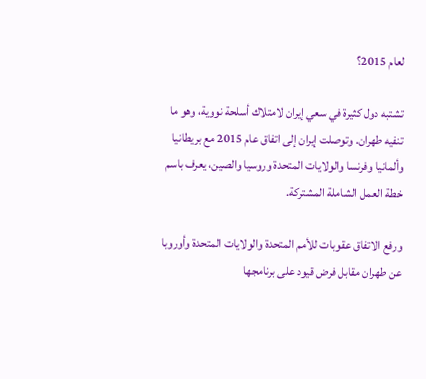لعام 2015؟

تشتبه دول كثيرة في سعي إيران لامتلاك أسلحة نووية، وهو ما تنفيه طهران. وتوصلت إيران إلى اتفاق عام 2015 مع بريطانيا وألمانيا وفرنسا والولايات المتحدة وروسيا والصين، يعرف باسم خطة العمل الشاملة المشتركة.

ورفع الاتفاق عقوبات للأمم المتحدة والولايات المتحدة وأوروبا عن طهران مقابل فرض قيود على برنامجها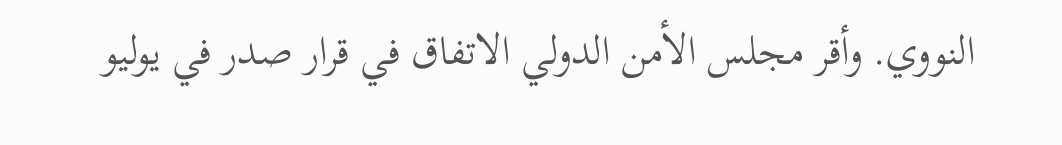النووي. وأقر مجلس الأمن الدولي الاتفاق في قرار صدر في يوليو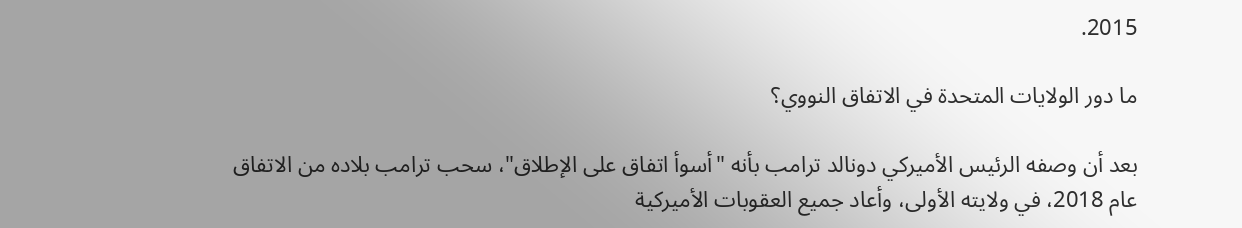2015.

ما دور الولايات المتحدة في الاتفاق النووي؟

بعد أن وصفه الرئيس الأميركي دونالد ترامب بأنه "أسوأ اتفاق على الإطلاق"، سحب ترامب بلاده من الاتفاق عام 2018، في ولايته الأولى، وأعاد جميع العقوبات الأميركية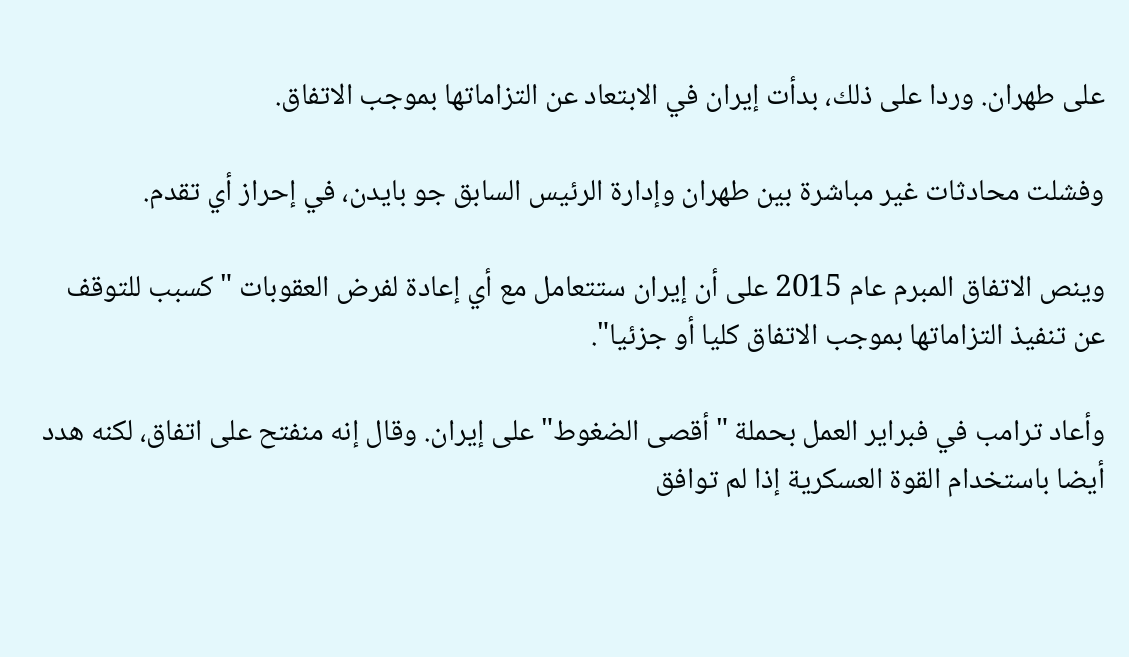على طهران. وردا على ذلك، بدأت إيران في الابتعاد عن التزاماتها بموجب الاتفاق.

وفشلت محادثات غير مباشرة بين طهران وإدارة الرئيس السابق جو بايدن، في إحراز أي تقدم.

وينص الاتفاق المبرم عام 2015 على أن إيران ستتعامل مع أي إعادة لفرض العقوبات "كسبب للتوقف عن تنفيذ التزاماتها بموجب الاتفاق كليا أو جزئيا".

وأعاد ترامب في فبراير العمل بحملة "أقصى الضغوط" على إيران. وقال إنه منفتح على اتفاق، لكنه هدد أيضا باستخدام القوة العسكرية إذا لم توافق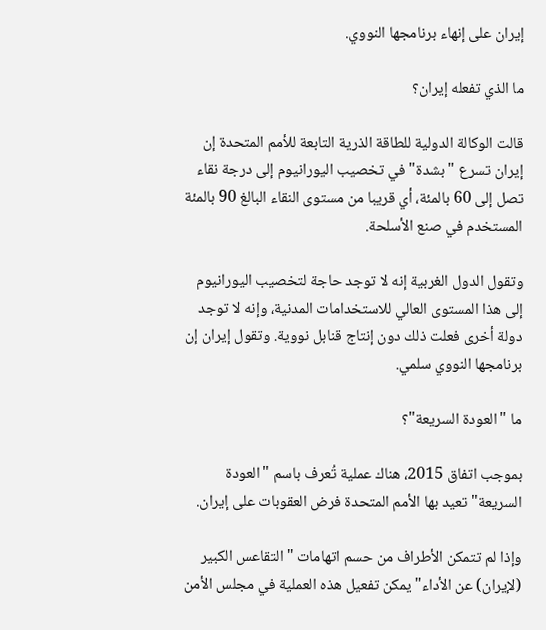إيران على إنهاء برنامجها النووي.

ما الذي تفعله إيران؟

قالت الوكالة الدولية للطاقة الذرية التابعة للأمم المتحدة إن إيران تسرع "بشدة" في تخصيب اليورانيوم إلى درجة نقاء تصل إلى 60 بالمئة، أي قريبا من مستوى النقاء البالغ 90 بالمئة المستخدم في صنع الأسلحة.

وتقول الدول الغربية إنه لا توجد حاجة لتخصيب اليورانيوم إلى هذا المستوى العالي للاستخدامات المدنية، وإنه لا توجد دولة أخرى فعلت ذلك دون إنتاج قنابل نووية. وتقول إيران إن برنامجها النووي سلمي.

ما "العودة السريعة"؟

بموجب اتفاق 2015، هناك عملية تُعرف باسم "العودة السريعة" تعيد بها الأمم المتحدة فرض العقوبات على إيران.

وإذا لم تتمكن الأطراف من حسم اتهامات "التقاعس الكبير (لإيران) عن الأداء" يمكن تفعيل هذه العملية في مجلس الأمن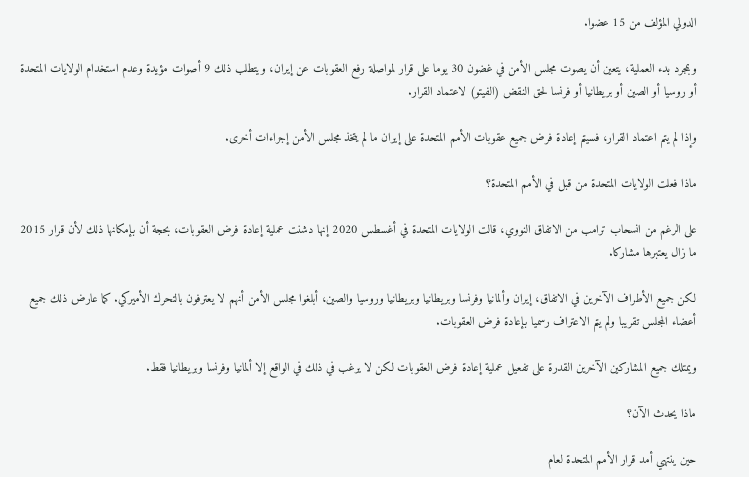الدولي المؤلف من 15 عضوا.

وبمجرد بدء العملية، يتعين أن يصوت مجلس الأمن في غضون 30 يوما على قرار لمواصلة رفع العقوبات عن إيران، ويتطلب ذلك 9 أصوات مؤيدة وعدم استخدام الولايات المتحدة أو روسيا أو الصين أو بريطانيا أو فرنسا لحق النقض (الفيتو) لاعتماد القرار.

وإذا لم يتم اعتماد القرار، فسيتم إعادة فرض جميع عقوبات الأمم المتحدة على إيران ما لم يتخذ مجلس الأمن إجراءات أخرى.

ماذا فعلت الولايات المتحدة من قبل في الأمم المتحدة؟

على الرغم من انسحاب ترامب من الاتفاق النووي، قالت الولايات المتحدة في أغسطس 2020 إنها دشنت عملية إعادة فرض العقوبات، بحجة أن بإمكانها ذلك لأن قرار 2015 ما زال يعتبرها مشاركا.

لكن جميع الأطراف الآخرين في الاتفاق، إيران وألمانيا وفرنسا وبريطانيا وبريطانيا وروسيا والصين، أبلغوا مجلس الأمن أنهم لا يعترفون بالتحرك الأميركي. كما عارض ذلك جميع أعضاء المجلس تقريبا ولم يتم الاعتراف رسميا بإعادة فرض العقوبات.

ويمتلك جميع المشاركين الآخرين القدرة على تفعيل عملية إعادة فرض العقوبات لكن لا يرغب في ذلك في الواقع إلا ألمانيا وفرنسا وبريطانيا فقط.

ماذا يحدث الآن؟

حين ينتهي أمد قرار الأمم المتحدة لعام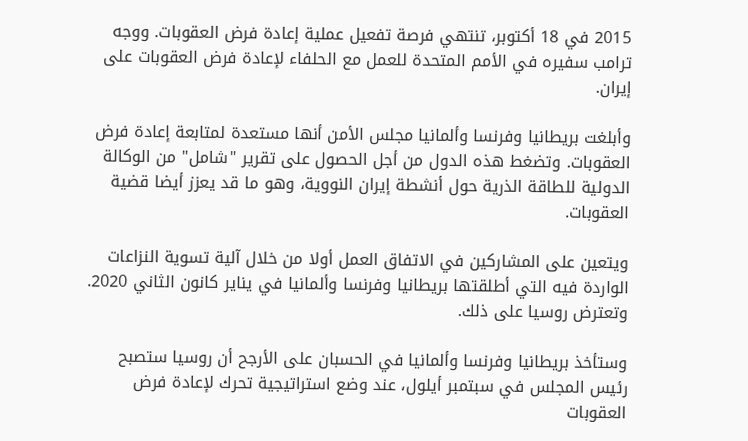2015 في 18 أكتوبر، تنتهي فرصة تفعيل عملية إعادة فرض العقوبات. ووجه ترامب سفيره في الأمم المتحدة للعمل مع الحلفاء لإعادة فرض العقوبات على إيران.

وأبلغت بريطانيا وفرنسا وألمانيا مجلس الأمن أنها مستعدة لمتابعة إعادة فرض العقوبات. وتضغط هذه الدول من أجل الحصول على تقرير "شامل" من الوكالة الدولية للطاقة الذرية حول أنشطة إيران النووية، وهو ما قد يعزز أيضا قضية العقوبات.

ويتعين على المشاركين في الاتفاق العمل أولا من خلال آلية تسوية النزاعات الواردة فيه التي أطلقتها بريطانيا وفرنسا وألمانيا في يناير كانون الثاني 2020. وتعترض روسيا على ذلك.

وستأخذ بريطانيا وفرنسا وألمانيا في الحسبان على الأرجح أن روسيا ستصبح رئيس المجلس في سبتمبر أيلول، عند وضع استراتيجية تحرك لإعادة فرض العقوبات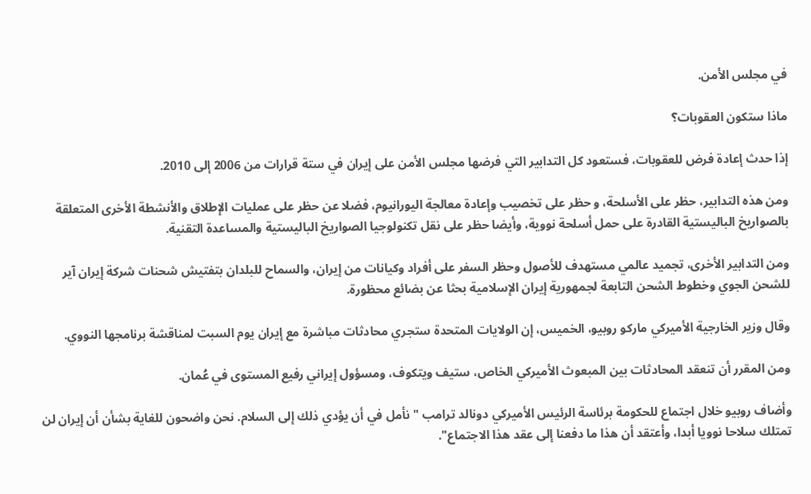في مجلس الأمن.

ماذا ستكون العقوبات؟

إذا حدث إعادة فرض للعقوبات، فستعود كل التدابير التي فرضها مجلس الأمن على إيران في ستة قرارات من 2006 إلى 2010.

ومن هذه التدابير، حظر على الأسلحة، و حظر على تخصيب وإعادة معالجة اليورانيوم، فضلا عن حظر على عمليات الإطلاق والأنشطة الأخرى المتعلقة بالصواريخ الباليستية القادرة على حمل أسلحة نووية، وأيضا حظر على نقل تكنولوجيا الصواريخ الباليستية والمساعدة التقنية.

ومن التدابير الأخرى، تجميد عالمي مستهدف للأصول وحظر السفر على أفراد وكيانات من إيران، والسماح للبلدان بتفتيش شحنات شركة إيران آير للشحن الجوي وخطوط الشحن التابعة لجمهورية إيران الإسلامية بحثا عن بضائع محظورة.

وقال وزير الخارجية الأميركي ماركو روبيو، الخميس، إن الولايات المتحدة ستجري محادثات مباشرة مع إيران يوم السبت لمناقشة برنامجها النووي.

ومن المقرر أن تنعقد المحادثات بين المبعوث الأميركي الخاص، ستيف ويتكوف، ومسؤول إيراني رفيع المستوى في عُمان.

وأضاف روبيو خلال اجتماع للحكومة برئاسة الرئيس الأميركي دونالد ترامب "نأمل في أن يؤدي ذلك إلى السلام. نحن واضحون للغاية بشأن أن إيران لن تمتلك سلاحا نوويا أبدا، وأعتقد أن هذا ما دفعنا إلى عقد هذا الاجتماع".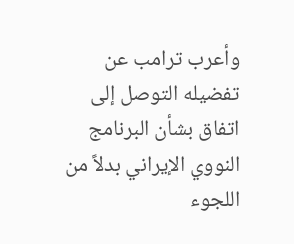وأعرب ترامب عن تفضيله التوصل إلى اتفاق بشأن البرنامج النووي الإيراني بدلاً من اللجوء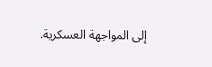إلى المواجهة العسكرية.